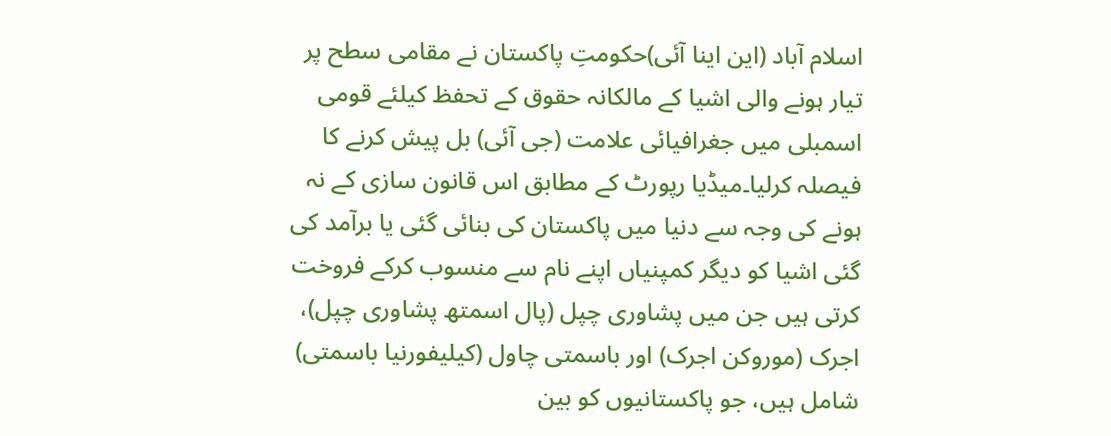اسلام آباد (این اینا آئی)حکومتِ پاکستان نے مقامی سطح پر تیار ہونے والی اشیا کے مالکانہ حقوق کے تحفظ کیلئے قومی اسمبلی میں جغرافیائی علامت (جی آئی) بل پیش کرنے کا فیصلہ کرلیا۔میڈیا رپورٹ کے مطابق اس قانون سازی کے نہ ہونے کی وجہ سے دنیا میں پاکستان کی بنائی گئی یا برآمد کی گئی اشیا کو دیگر کمپنیاں اپنے نام سے منسوب کرکے فروخت کرتی ہیں جن میں پشاوری چپل (پال اسمتھ پشاوری چپل)، اجرک (موروکن اجرک) اور باسمتی چاول (کیلیفورنیا باسمتی) شامل ہیں، جو پاکستانیوں کو بین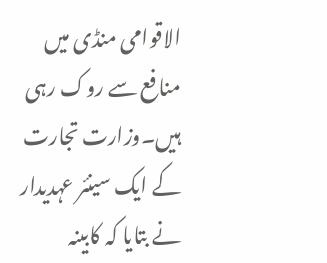الاقوامی منڈی میں منافع سے روک رہی ہیں۔وزارت تجارت کے ایک سینئر عہدیدار نے بتایا کہ کابینہ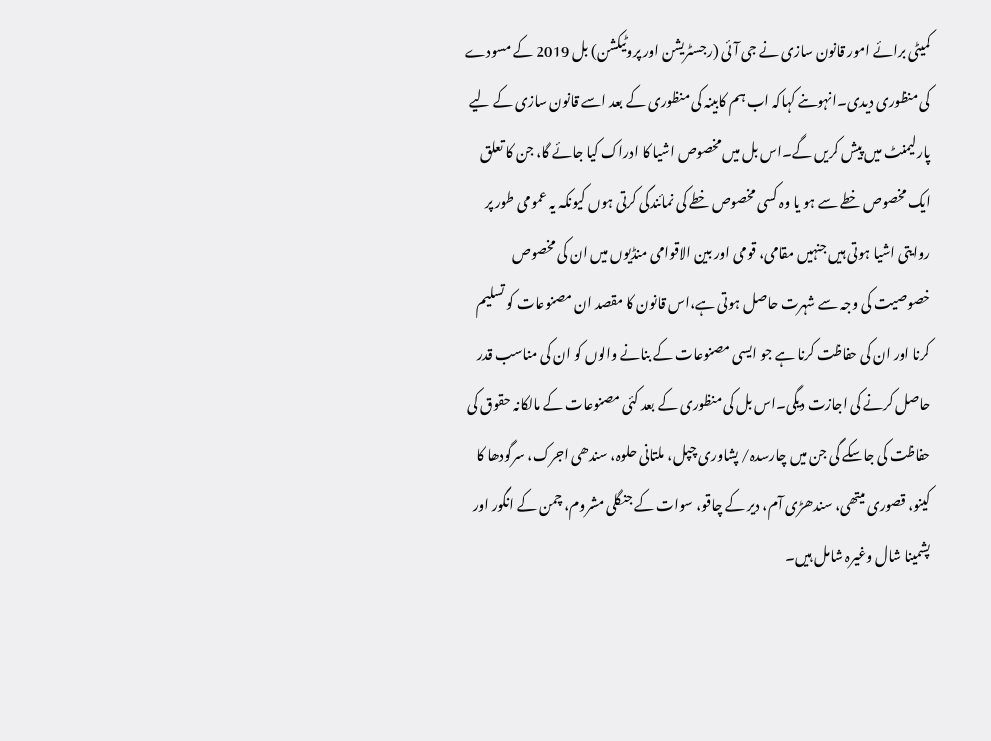کمیٹی برائے امور قانون سازی نے جی آئی (رجسٹریشن اور پروٹیکشن) بل 2019 کے مسودے کی منظوری دیدی۔انہوںنے کہاکہ اب ہم کابینہ کی منظوری کے بعد اسے قانون سازی کے لیے پارلیمنٹ میں پیش کریں گے۔اس بل میں مخصوص اشیا کا ادراک کیا جائے گا، جن کا تعلق ایک مخصوص خطے سے ہو یا وہ کسی مخصوص خطے کی نمائندگی کرتی ہوں کیونکہ یہ عمومی طور پر روایتی اشیا ہوتی ہیں جنہیں مقامی، قومی اور بین الاقوامی منڈیوں میں ان کی مخصوص خصوصیت کی وجہ سے شہرت حاصل ہوتی ہے،اس قانون کا مقصد ان مصنوعات کو تسلیم کرنا اور ان کی حفاظت کرنا ہے جو ایسی مصنوعات کے بنانے والوں کو ان کی مناسب قدر حاصل کرنے کی اجازت دیگی۔اس بل کی منظوری کے بعد کئی مصنوعات کے مالکانہ حقوق کی حفاظت کی جاسکے گی جن میں چارسدہ/ پشاوری چپل، ملتانی حلوہ، سندھی اجرک، سرگودھا کا کینو، قصوری میتھی، سندھڑی آم، دیر کے چاقو، سوات کے جنگلی مشروم، چمن کے انگور اور پشمینا شال وغیرہ شامل ہیں۔